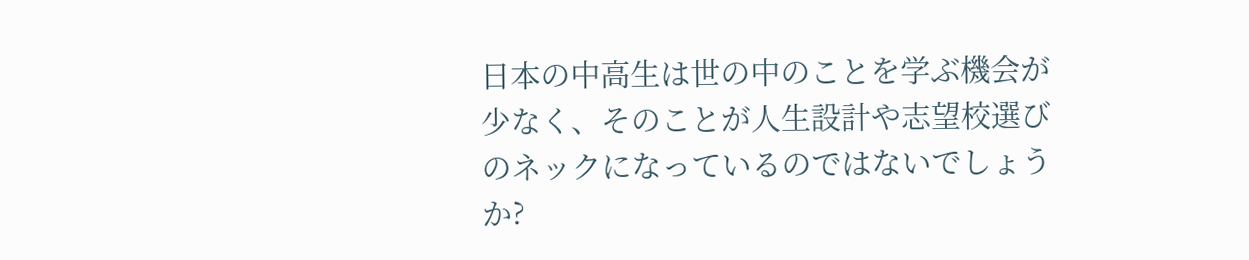日本の中高生は世の中のことを学ぶ機会が少なく、そのことが人生設計や志望校選びのネックになっているのではないでしょうか?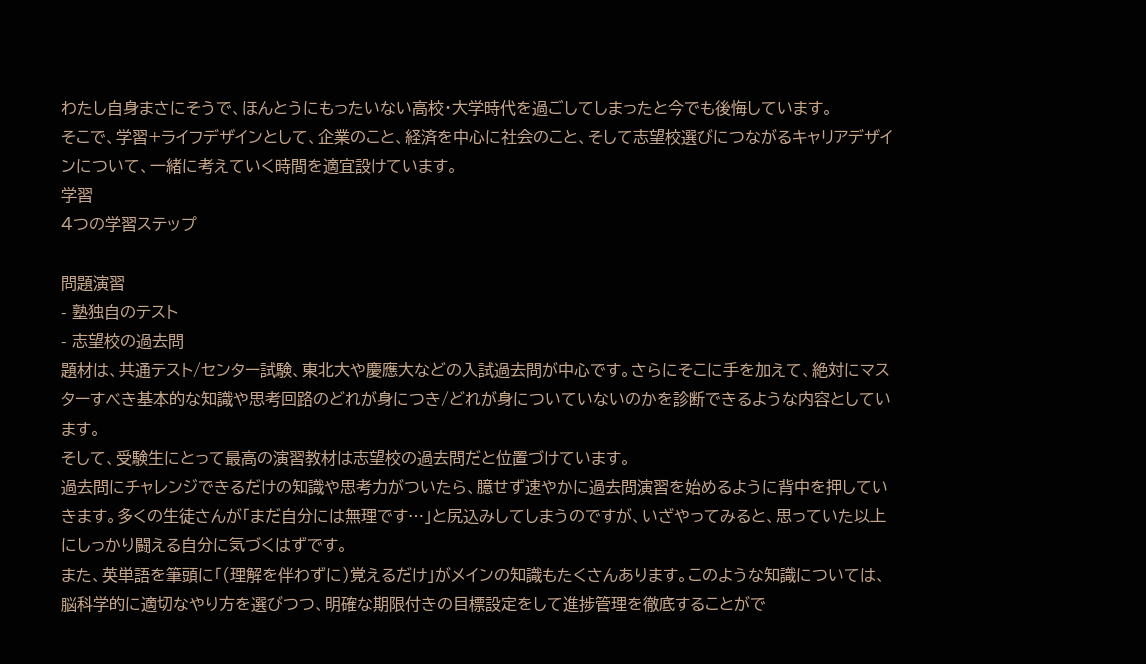わたし自身まさにそうで、ほんとうにもったいない高校・大学時代を過ごしてしまったと今でも後悔しています。
そこで、学習+ライフデザインとして、企業のこと、経済を中心に社会のこと、そして志望校選びにつながるキャリアデザインについて、一緒に考えていく時間を適宜設けています。
学習
4つの学習ステップ

問題演習
- 塾独自のテスト
- 志望校の過去問
題材は、共通テスト/センター試験、東北大や慶應大などの入試過去問が中心です。さらにそこに手を加えて、絶対にマスターすべき基本的な知識や思考回路のどれが身につき/どれが身についていないのかを診断できるような内容としています。
そして、受験生にとって最高の演習教材は志望校の過去問だと位置づけています。
過去問にチャレンジできるだけの知識や思考力がついたら、臆せず速やかに過去問演習を始めるように背中を押していきます。多くの生徒さんが「まだ自分には無理です…」と尻込みしてしまうのですが、いざやってみると、思っていた以上にしっかり闘える自分に気づくはずです。
また、英単語を筆頭に「(理解を伴わずに)覚えるだけ」がメインの知識もたくさんあります。このような知識については、脳科学的に適切なやり方を選びつつ、明確な期限付きの目標設定をして進捗管理を徹底することがで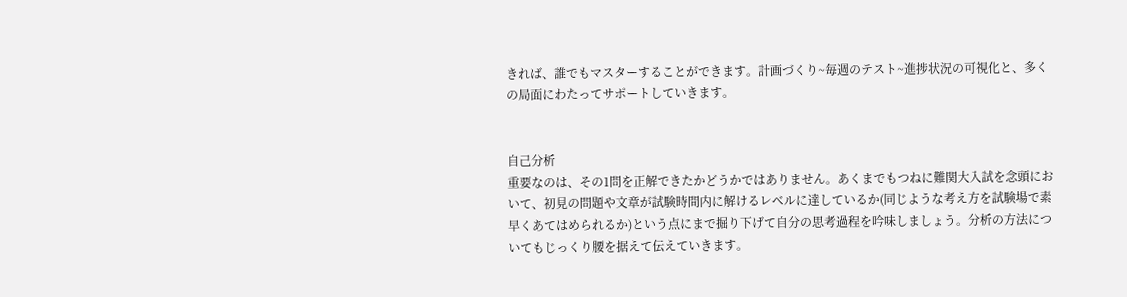きれば、誰でもマスターすることができます。計画づくり~毎週のテスト~進捗状況の可視化と、多くの局面にわたってサポートしていきます。


自己分析
重要なのは、その1問を正解できたかどうかではありません。あくまでもつねに難関大入試を念頭において、初見の問題や文章が試験時間内に解けるレベルに達しているか(同じような考え方を試験場で素早くあてはめられるか)という点にまで掘り下げて自分の思考過程を吟味しましょう。分析の方法についてもじっくり腰を据えて伝えていきます。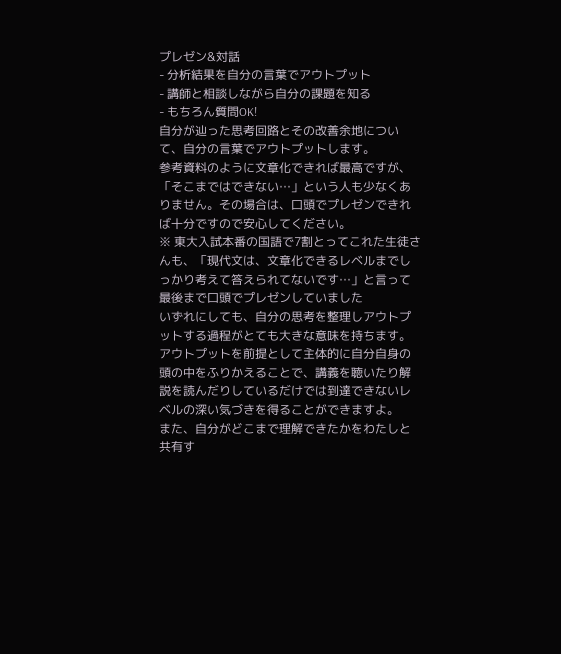プレゼン&対話
- 分析結果を自分の言葉でアウトプット
- 講師と相談しながら自分の課題を知る
- もちろん質問OK!
自分が辿った思考回路とその改善余地について、自分の言葉でアウトプットします。
参考資料のように文章化できれば最高ですが、「そこまではできない…」という人も少なくありません。その場合は、口頭でプレゼンできれば十分ですので安心してください。
※ 東大入試本番の国語で7割とってこれた生徒さんも、「現代文は、文章化できるレベルまでしっかり考えて答えられてないです…」と言って最後まで口頭でプレゼンしていました
いずれにしても、自分の思考を整理しアウトプットする過程がとても大きな意味を持ちます。アウトプットを前提として主体的に自分自身の頭の中をふりかえることで、講義を聴いたり解説を読んだりしているだけでは到達できないレベルの深い気づきを得ることができますよ。
また、自分がどこまで理解できたかをわたしと共有す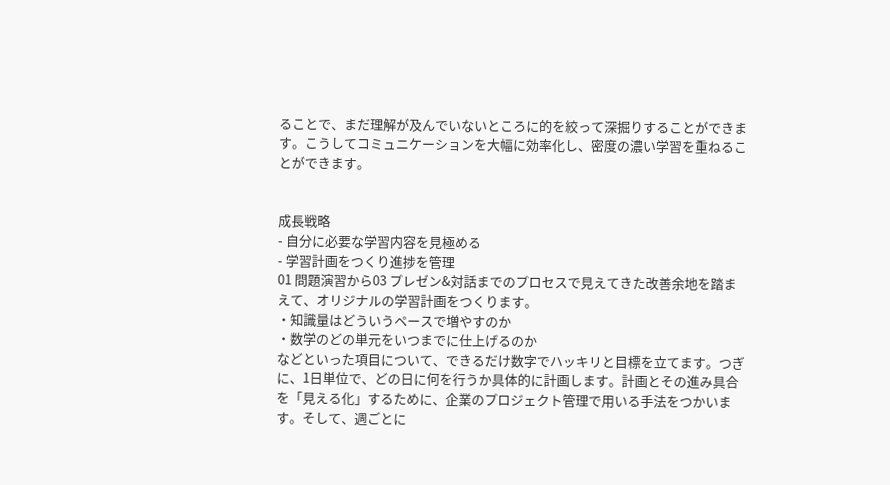ることで、まだ理解が及んでいないところに的を絞って深掘りすることができます。こうしてコミュニケーションを大幅に効率化し、密度の濃い学習を重ねることができます。


成長戦略
- 自分に必要な学習内容を見極める
- 学習計画をつくり進捗を管理
01 問題演習から03 プレゼン&対話までのプロセスで見えてきた改善余地を踏まえて、オリジナルの学習計画をつくります。
・知識量はどういうペースで増やすのか
・数学のどの単元をいつまでに仕上げるのか
などといった項目について、できるだけ数字でハッキリと目標を立てます。つぎに、1日単位で、どの日に何を行うか具体的に計画します。計画とその進み具合を「見える化」するために、企業のプロジェクト管理で用いる手法をつかいます。そして、週ごとに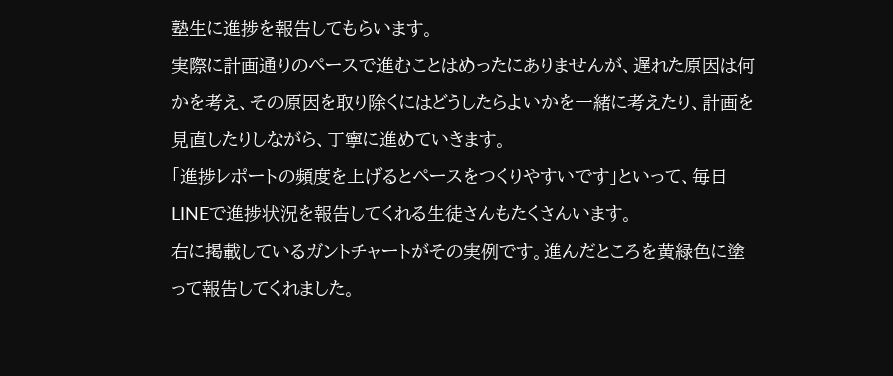塾生に進捗を報告してもらいます。
実際に計画通りのペースで進むことはめったにありませんが、遅れた原因は何かを考え、その原因を取り除くにはどうしたらよいかを一緒に考えたり、計画を見直したりしながら、丁寧に進めていきます。
「進捗レポートの頻度を上げるとペースをつくりやすいです」といって、毎日LINEで進捗状況を報告してくれる生徒さんもたくさんいます。
右に掲載しているガントチャートがその実例です。進んだところを黄緑色に塗って報告してくれました。